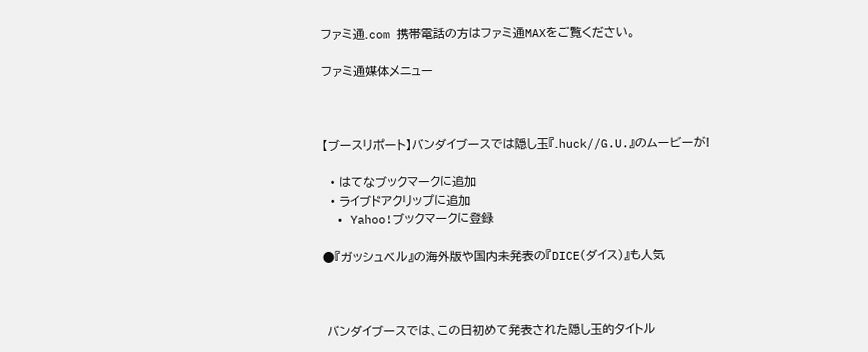ファミ通.com 携帯電話の方はファミ通MAXをご覧ください。

ファミ通媒体メニュー



【ブースリポート】バンダイブースでは隠し玉『.huck//G.U.』のムービーが!

  • はてなブックマークに追加
  • ライブドアクリップに追加
  • Yahoo!ブックマークに登録

●『ガッシュベル』の海外版や国内未発表の『DICE(ダイス)』も人気



 バンダイブースでは、この日初めて発表された隠し玉的タイトル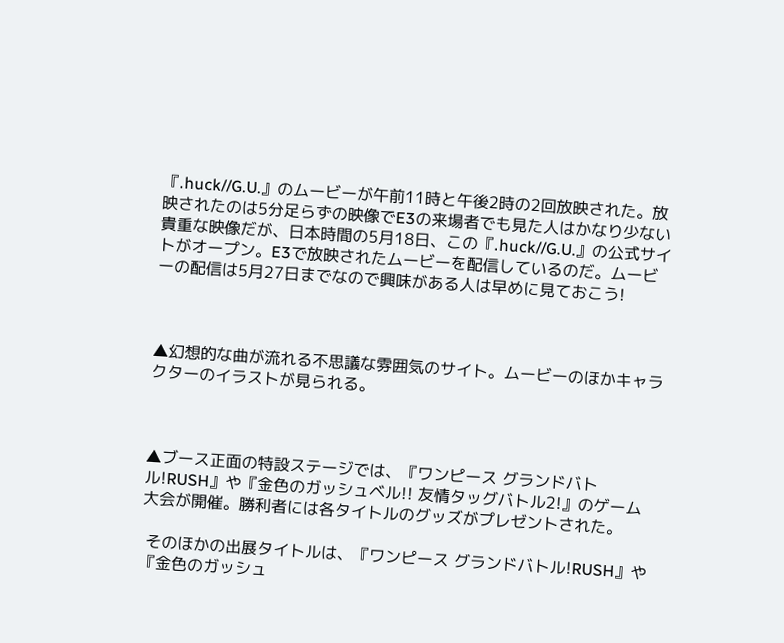『.huck//G.U.』のムービーが午前11時と午後2時の2回放映された。放映されたのは5分足らずの映像でE3の来場者でも見た人はかなり少ない貴重な映像だが、日本時間の5月18日、この『.huck//G.U.』の公式サイトがオープン。E3で放映されたムービーを配信しているのだ。ムービーの配信は5月27日までなので興味がある人は早めに見ておこう!



▲幻想的な曲が流れる不思議な雰囲気のサイト。ムービーのほかキャラクターのイラストが見られる。



▲ブース正面の特設ステージでは、『ワンピース グランドバトル!RUSH』や『金色のガッシュベル!! 友情タッグバトル2!』のゲーム大会が開催。勝利者には各タイトルのグッズがプレゼントされた。

 そのほかの出展タイトルは、『ワンピース グランドバトル!RUSH』や『金色のガッシュ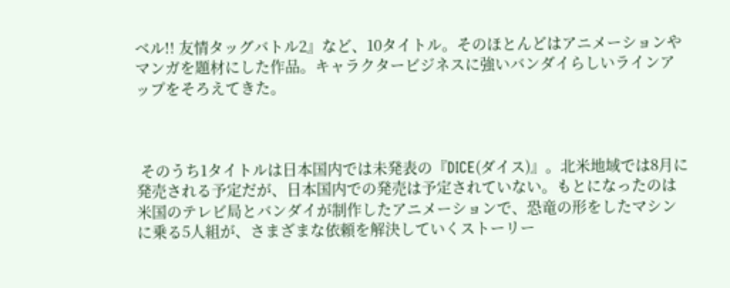ベル!! 友情タッグバトル2』など、10タイトル。そのほとんどはアニメーションやマンガを題材にした作品。キャラクタービジネスに強いバンダイらしいラインアップをそろえてきた。



 そのうち1タイトルは日本国内では未発表の『DICE(ダイス)』。北米地域では8月に発売される予定だが、日本国内での発売は予定されていない。もとになったのは米国のテレビ局とバンダイが制作したアニメーションで、恐竜の形をしたマシンに乗る5人組が、さまざまな依頼を解決していくストーリー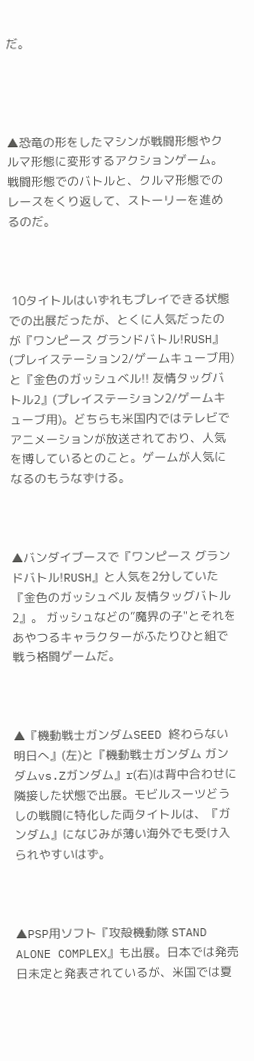だ。




▲恐竜の形をしたマシンが戦闘形態やクルマ形態に変形するアクションゲーム。戦闘形態でのバトルと、クルマ形態でのレースをくり返して、ストーリーを進めるのだ。



 10タイトルはいずれもプレイできる状態での出展だったが、とくに人気だったのが『ワンピース グランドバトル!RUSH』(プレイステーション2/ゲームキューブ用)と『金色のガッシュベル!! 友情タッグバトル2』(プレイステーション2/ゲームキューブ用)。どちらも米国内ではテレビでアニメーションが放送されており、人気を博しているとのこと。ゲームが人気になるのもうなずける。



▲バンダイブースで『ワンピース グランドバトル!RUSH』と人気を2分していた『金色のガッシュベル 友情タッグバトル2』。 ガッシュなどの”魔界の子"とそれをあやつるキャラクターがふたりひと組で戦う格闘ゲームだ。



▲『機動戦士ガンダムSEED 終わらない明日へ』(左)と『機動戦士ガンダム ガンダムvs.Zガンダム』r(右)は背中合わせに隣接した状態で出展。モビルスーツどうしの戦闘に特化した両タイトルは、『ガンダム』になじみが薄い海外でも受け入られやすいはず。



▲PSP用ソフト『攻殻機動隊 STAND ALONE COMPLEX』も出展。日本では発売日未定と発表されているが、米国では夏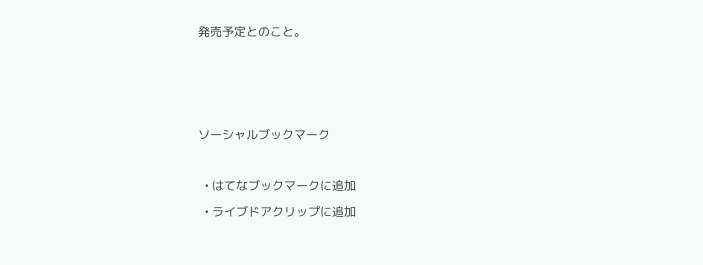発売予定とのこと。



ソーシャルブックマーク

  • はてなブックマークに追加
  • ライブドアクリップに追加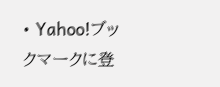• Yahoo!ブックマークに登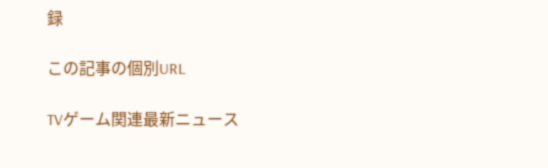録

この記事の個別URL

TVゲーム関連最新ニュース